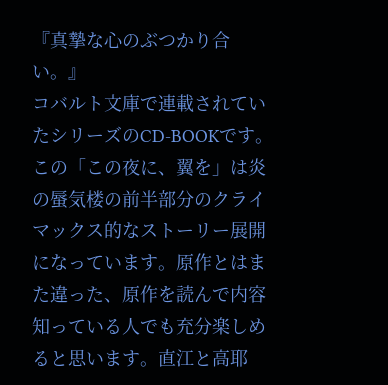『真摯な心のぶつかり合い。』
コバルト文庫で連載されていたシリーズのCD-BOOKです。
この「この夜に、翼を」は炎の蜃気楼の前半部分のクライマックス的なストーリー展開になっています。原作とはまた違った、原作を読んで内容知っている人でも充分楽しめると思います。直江と高耶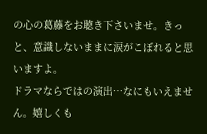の心の葛藤をお聴き下さいませ。きっと、意識しないままに涙がこぼれると思いますよ。
ドラマならではの演出…なにもいえません。嬉しくも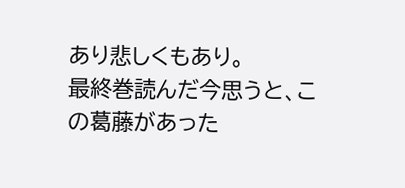あり悲しくもあり。
最終巻読んだ今思うと、この葛藤があった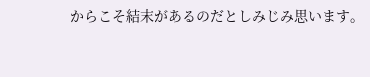からこそ結末があるのだとしみじみ思います。